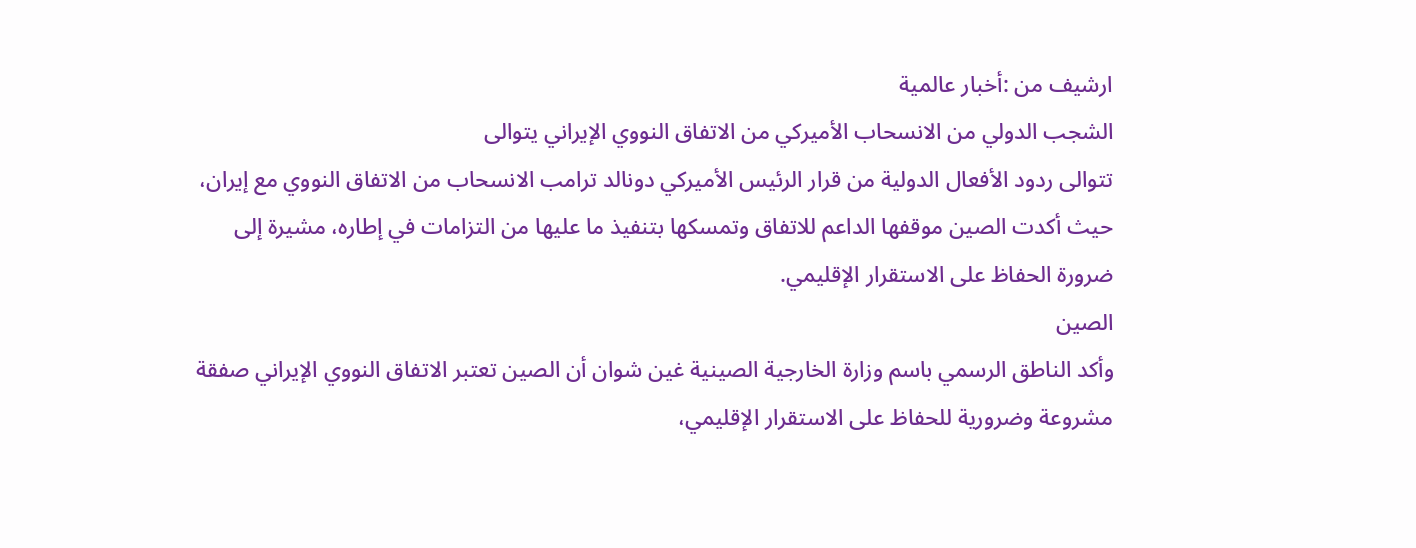ارشيف من :أخبار عالمية
الشجب الدولي من الانسحاب الأميركي من الاتفاق النووي الإيراني يتوالى
تتوالى ردود الأفعال الدولية من قرار الرئيس الأميركي دونالد ترامب الانسحاب من الاتفاق النووي مع إيران، حيث أكدت الصين موقفها الداعم للاتفاق وتمسكها بتنفيذ ما عليها من التزامات في إطاره، مشيرة إلى ضرورة الحفاظ على الاستقرار الإقليمي.
الصين
وأكد الناطق الرسمي باسم وزارة الخارجية الصينية غين شوان أن الصين تعتبر الاتفاق النووي الإيراني صفقة مشروعة وضرورية للحفاظ على الاستقرار الإقليمي،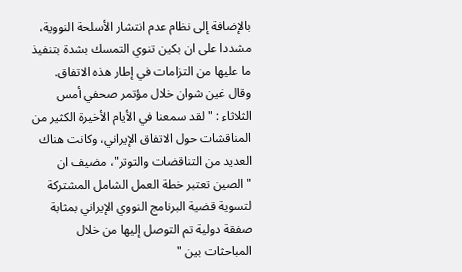بالإضافة إلى نظام عدم انتشار الأسلحة النووية، مشددا على ان بكين تنوي التمسك بشدة بتنفيذ ما عليها من التزامات في إطار هذه الاتفاق.
وقال غين شوان خلال مؤتمر صحفي أمس الثلاثاء : "لقد سمعنا في الأيام الأخيرة الكثير من المناقشات حول الاتفاق الإيراني، وكانت هناك العديد من التناقضات والتوتر"، مضيف ان "الصين تعتبر خطة العمل الشامل المشتركة لتسوية قضية البرنامج النووي الإيراني بمثابة صفقة دولية تم التوصل إليها من خلال المباحثات بين "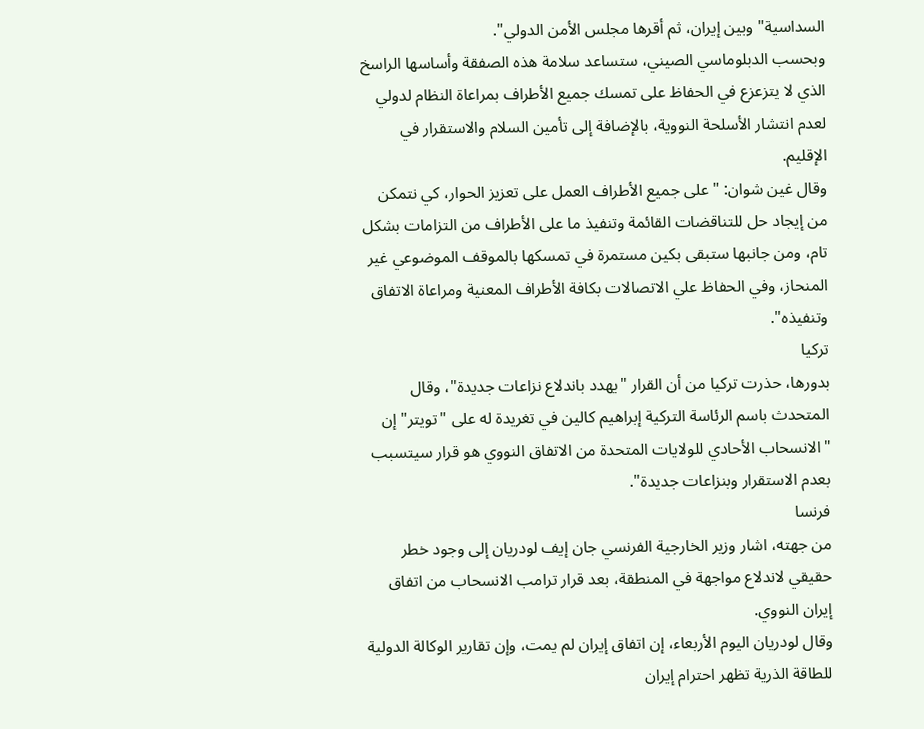السداسية" وبين إيران، ثم أقرها مجلس الأمن الدولي".
وبحسب الدبلوماسي الصيني، ستساعد سلامة هذه الصفقة وأساسها الراسخ الذي لا يتزعزع في الحفاظ على تمسك جميع الأطراف بمراعاة النظام لدولي لعدم انتشار الأسلحة النووية، بالإضافة إلى تأمين السلام والاستقرار في الإقليم.
وقال غين شوان: "على جميع الأطراف العمل على تعزيز الحوار، كي نتمكن من إيجاد حل للتناقضات القائمة وتنفيذ ما على الأطراف من التزامات بشكل تام، ومن جانبها ستبقى بكين مستمرة في تمسكها بالموقف الموضوعي غير المنحاز، وفي الحفاظ علي الاتصالات بكافة الأطراف المعنية ومراعاة الاتفاق وتنفيذه".
تركيا
بدورها، حذرت تركيا من أن القرار "يهدد باندلاع نزاعات جديدة"، وقال المتحدث باسم الرئاسة التركية إبراهيم كالين في تغريدة له على "تويتر" إن "الانسحاب الأحادي للولايات المتحدة من الاتفاق النووي هو قرار سيتسبب بعدم الاستقرار وبنزاعات جديدة".
فرنسا
من جهته، اشار وزير الخارجية الفرنسي جان إيف لودريان إلى وجود خطر حقيقي لاندلاع مواجهة في المنطقة، بعد قرار ترامب الانسحاب من اتفاق إيران النووي.
وقال لودريان اليوم الأربعاء، إن اتفاق إيران لم يمت، وإن تقارير الوكالة الدولية للطاقة الذرية تظهر احترام إيران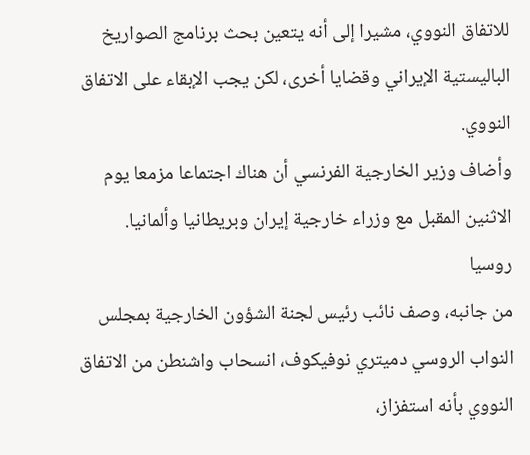للاتفاق النووي، مشيرا إلى أنه يتعين بحث برنامج الصواريخ الباليستية الإيراني وقضايا أخرى، لكن يجب الإبقاء على الاتفاق النووي.
وأضاف وزير الخارجية الفرنسي أن هناك اجتماعا مزمعا يوم الاثنين المقبل مع وزراء خارجية إيران وبريطانيا وألمانيا.
روسيا
من جانبه، وصف نائب رئيس لجنة الشؤون الخارجية بمجلس النواب الروسي دميتري نوفيكوف، انسحاب واشنطن من الاتفاق النووي بأنه استفزاز،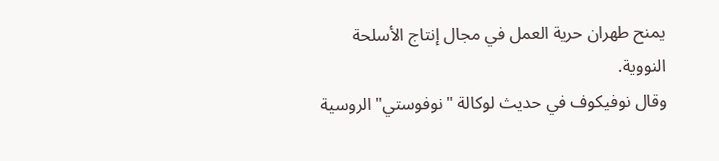يمنح طهران حرية العمل في مجال إنتاج الأسلحة النووية.
وقال نوفيكوف في حديث لوكالة "نوفوستي" الروسية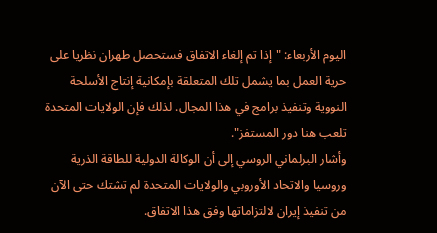اليوم الأربعاء: "إذا تم إلغاء الاتفاق فستحصل طهران نظريا على حرية العمل بما يشمل تلك المتعلقة بإمكانية إنتاج الأسلحة النووية وتنفيذ برامج في هذا المجال. لذلك فإن الولايات المتحدة تلعب هنا دور المستفز".
وأشار البرلماني الروسي إلى أن الوكالة الدولية للطاقة الذرية وروسيا والاتحاد الأوروبي والولايات المتحدة لم تشتك حتى الآن من تنفيذ إيران لالتزاماتها وفق هذا الاتفاق.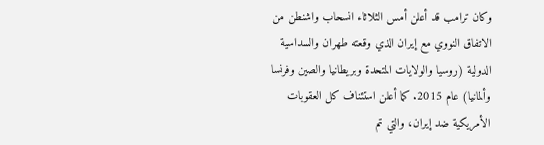وكان ترامب قد أعلن أمس الثلاثاء انسحاب واشنطن من الاتفاق النووي مع إيران الذي وقعته طهران والسداسية الدولية (روسيا والولايات المتحدة وبريطانيا والصين وفرنسا وألمانيا) عام 2015. كما أعلن استئناف كل العقوبات الأمريكية ضد إيران، والتي تم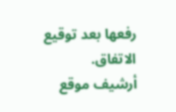رفعها بعد توقيع الاتفاق.
أرشيف موقع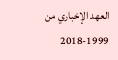العهد الإخباري من 1999-2018